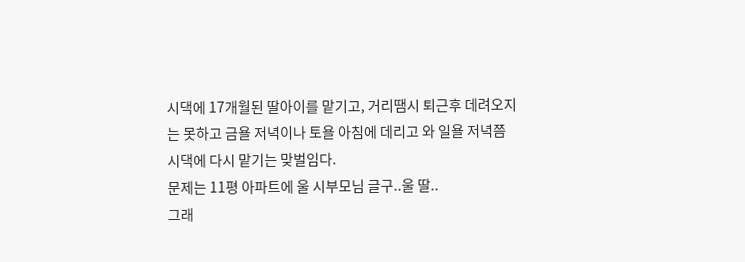시댁에 17개월된 딸아이를 맡기고, 거리땜시 퇴근후 데려오지는 못하고 금욜 저녁이나 토욜 아침에 데리고 와 일욜 저녁쯤 시댁에 다시 맡기는 맞벌임다.
문제는 11평 아파트에 울 시부모님 글구..울 딸..
그래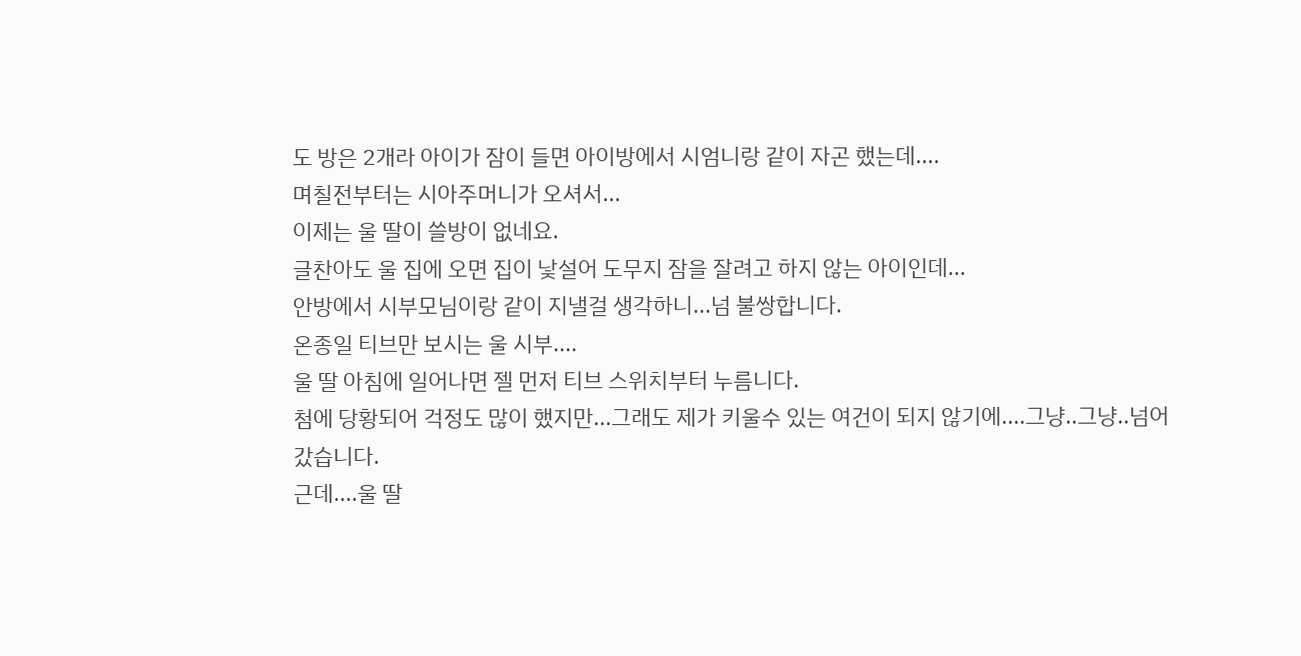도 방은 2개라 아이가 잠이 들면 아이방에서 시엄니랑 같이 자곤 했는데....
며칠전부터는 시아주머니가 오셔서...
이제는 울 딸이 쓸방이 없네요.
글찬아도 울 집에 오면 집이 낯설어 도무지 잠을 잘려고 하지 않는 아이인데...
안방에서 시부모님이랑 같이 지낼걸 생각하니...넘 불쌍합니다.
온종일 티브만 보시는 울 시부....
울 딸 아침에 일어나면 젤 먼저 티브 스위치부터 누름니다.
첨에 당황되어 걱정도 많이 했지만...그래도 제가 키울수 있는 여건이 되지 않기에....그냥..그냥..넘어갔습니다.
근데....울 딸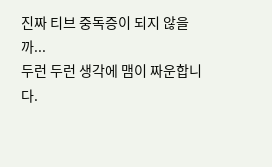진짜 티브 중독증이 되지 않을까...
두런 두런 생각에 맴이 짜운합니다.